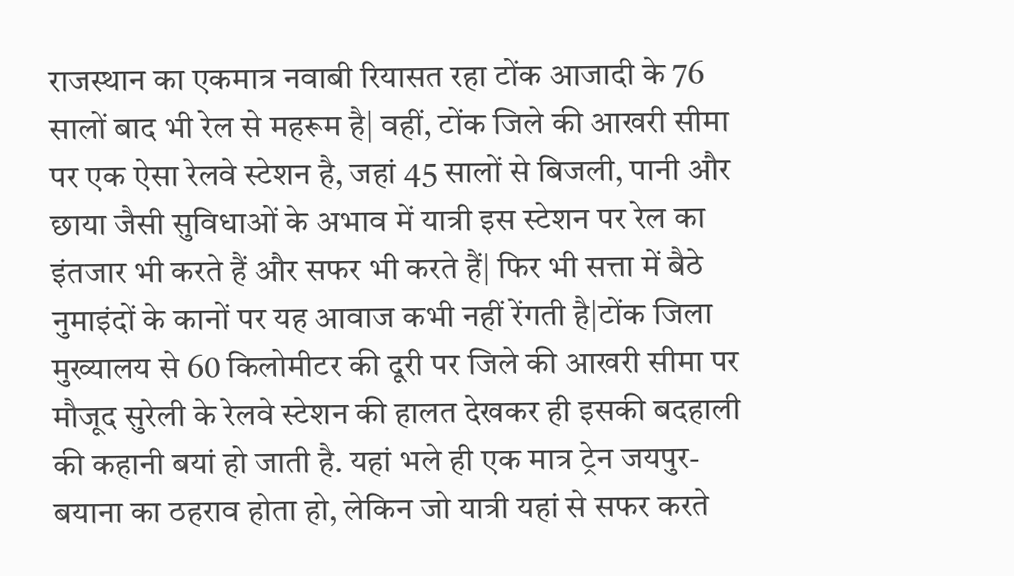राजस्थान का एकमात्र नवाबी रियासत रहा टोंक आजादी के 76 सालों बाद भी रेल से महरूम है| वहीं, टोंक जिले की आखरी सीमा पर एक ऐसा रेलवे स्टेशन है, जहां 45 सालों से बिजली, पानी और छाया जैसी सुविधाओं के अभाव में यात्री इस स्टेशन पर रेल का इंतजार भी करते हैं और सफर भी करते हैं| फिर भी सत्ता में बैठे नुमाइंदों के कानों पर यह आवाज कभी नहीं रेंगती है|टोंक जिला मुख्यालय से 60 किलोमीटर की दूरी पर जिले की आखरी सीमा पर मौजूद सुरेली के रेलवे स्टेशन की हालत देखकर ही इसकी बदहाली की कहानी बयां हो जाती है. यहां भले ही एक मात्र ट्रेन जयपुर-बयाना का ठहराव होता हो, लेकिन जो यात्री यहां से सफर करते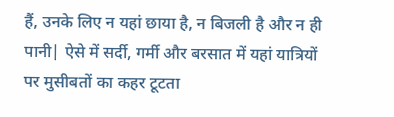हैं, उनके लिए न यहां छाया है, न बिजली है और न ही पानी| ऐसे में सर्दी, गर्मी और बरसात में यहां यात्रियों पर मुसीबतों का कहर टूटता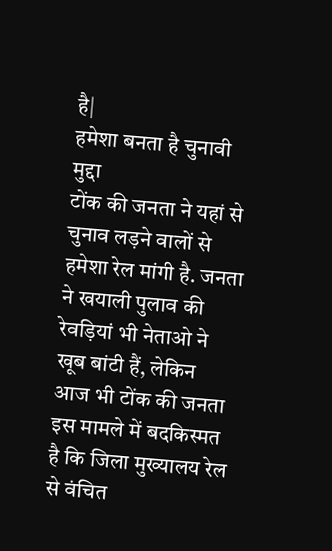है|
हमेशा बनता है चुनावी मुद्दा
टोंक की जनता ने यहां से चुनाव लड़ने वालों से हमेशा रेल मांगी है. जनता ने खयाली पुलाव की रेवड़ियां भी नेताओ ने खूब बांटी हैं, लेकिन आज भी टोंक की जनता इस मामले में बदकिस्मत है कि जिला मुख्यालय रेल से वंचित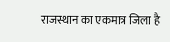राजस्थान का एकमात्र जिला है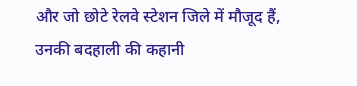और जो छोटे रेलवे स्टेशन जिले में मौजूद हैं, उनकी बदहाली की कहानी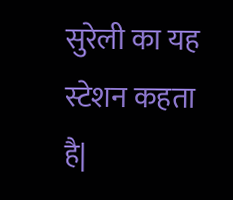सुरेली का यह स्टेशन कहता है|